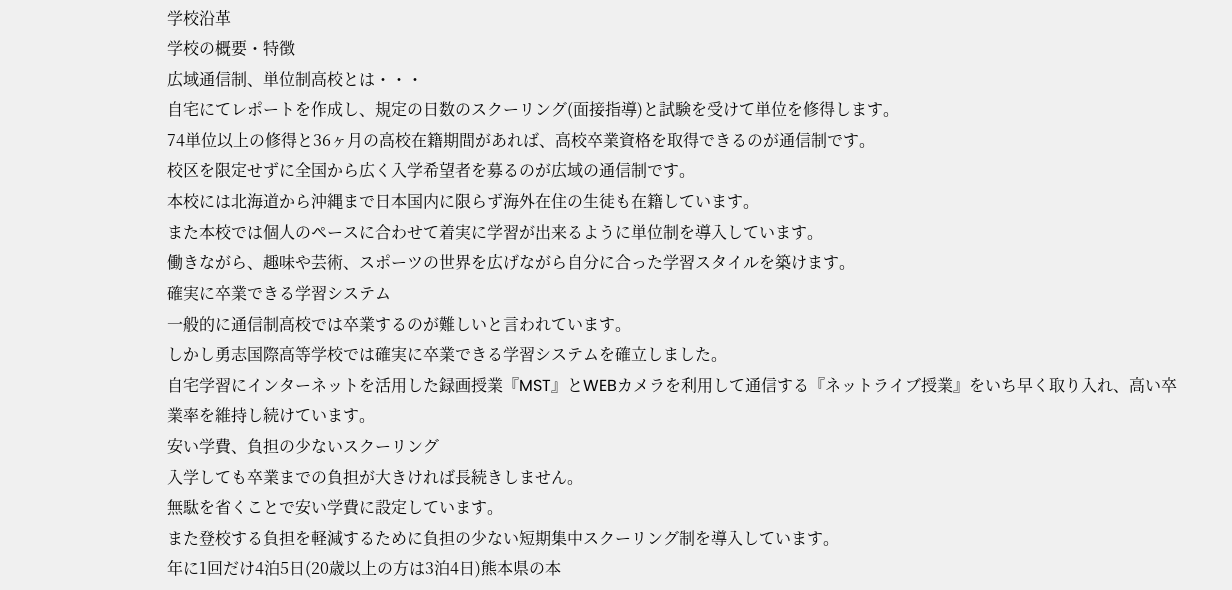学校沿革
学校の概要・特徴
広域通信制、単位制高校とは・・・
自宅にてレポートを作成し、規定の日数のスクーリング(面接指導)と試験を受けて単位を修得します。
74単位以上の修得と36ヶ月の高校在籍期間があれば、高校卒業資格を取得できるのが通信制です。
校区を限定せずに全国から広く入学希望者を募るのが広域の通信制です。
本校には北海道から沖縄まで日本国内に限らず海外在住の生徒も在籍しています。
また本校では個人のペースに合わせて着実に学習が出来るように単位制を導入しています。
働きながら、趣味や芸術、スポーツの世界を広げながら自分に合った学習スタイルを築けます。
確実に卒業できる学習システム
一般的に通信制高校では卒業するのが難しいと言われています。
しかし勇志国際高等学校では確実に卒業できる学習システムを確立しました。
自宅学習にインターネットを活用した録画授業『MST』とWEBカメラを利用して通信する『ネットライブ授業』をいち早く取り入れ、高い卒業率を維持し続けています。
安い学費、負担の少ないスクーリング
入学しても卒業までの負担が大きければ長続きしません。
無駄を省くことで安い学費に設定しています。
また登校する負担を軽減するために負担の少ない短期集中スクーリング制を導入しています。
年に1回だけ4泊5日(20歳以上の方は3泊4日)熊本県の本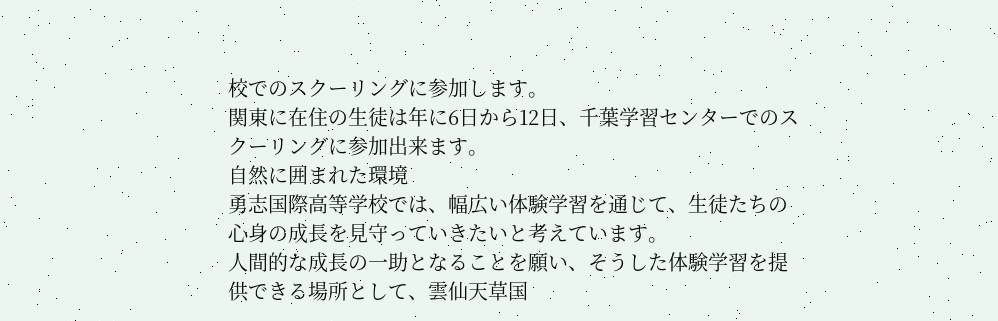校でのスクーリングに参加します。
関東に在住の生徒は年に6日から12日、千葉学習センターでのスクーリングに参加出来ます。
自然に囲まれた環境
勇志国際高等学校では、幅広い体験学習を通じて、生徒たちの心身の成長を見守っていきたいと考えています。
人間的な成長の一助となることを願い、そうした体験学習を提供できる場所として、雲仙天草国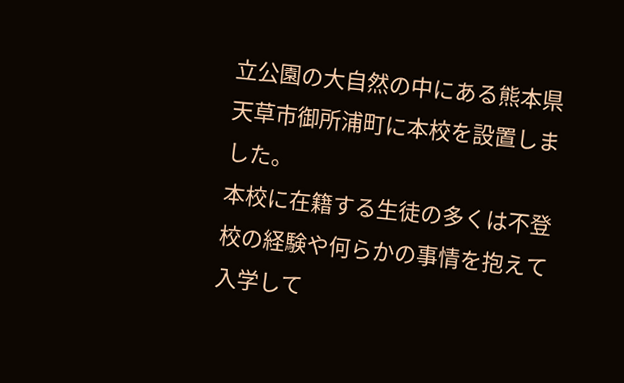立公園の大自然の中にある熊本県天草市御所浦町に本校を設置しました。
本校に在籍する生徒の多くは不登校の経験や何らかの事情を抱えて入学して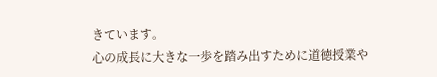きています。
心の成長に大きな一歩を踏み出すために道徳授業や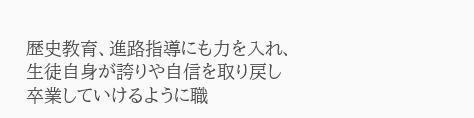歴史教育、進路指導にも力を入れ、生徒自身が誇りや自信を取り戻し卒業していけるように職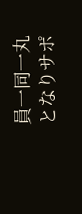員一同一丸となりサポ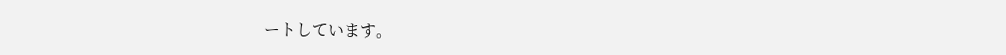ートしています。